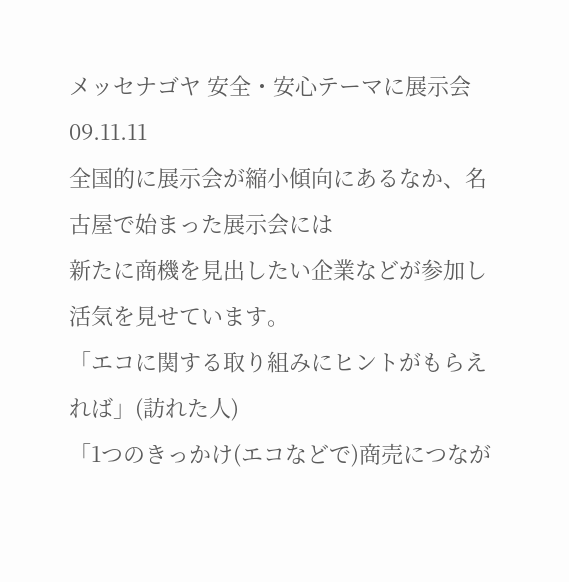メッセナゴヤ 安全・安心テーマに展示会
09.11.11
全国的に展示会が縮小傾向にあるなか、名古屋で始まった展示会には
新たに商機を見出したい企業などが参加し活気を見せています。
「エコに関する取り組みにヒントがもらえれば」(訪れた人)
「1つのきっかけ(エコなどで)商売につなが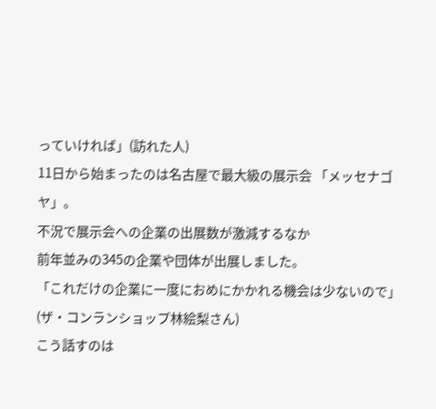っていければ」(訪れた人)
11日から始まったのは名古屋で最大級の展示会 「メッセナゴヤ」。
不況で展示会への企業の出展数が激減するなか
前年並みの345の企業や団体が出展しました。
「これだけの企業に一度におめにかかれる機会は少ないので」
(ザ・コンランショップ林絵梨さん)
こう話すのは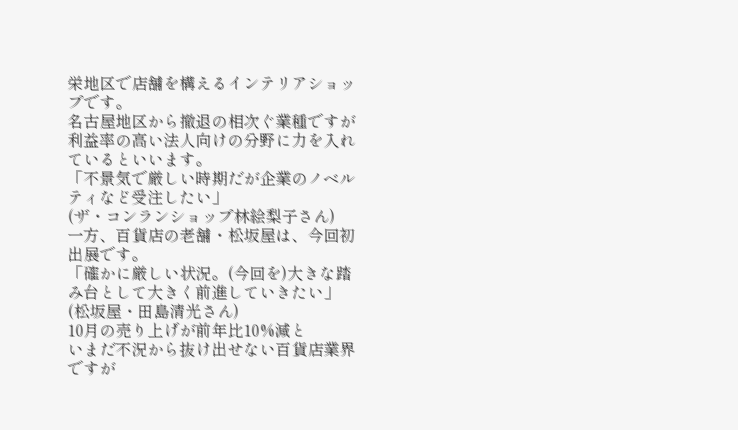栄地区で店舗を構えるインテリアショップです。
名古屋地区から撤退の相次ぐ業種ですが
利益率の高い法人向けの分野に力を入れているといいます。
「不景気で厳しい時期だが企業のノベルティなど受注したい」
(ザ・コンランショップ林絵梨子さん)
一方、百貨店の老舗・松坂屋は、今回初出展です。
「確かに厳しい状況。(今回を)大きな踏み台として大きく前進していきたい」
(松坂屋・田島清光さん)
10月の売り上げが前年比10%減と
いまだ不況から抜け出せない百貨店業界ですが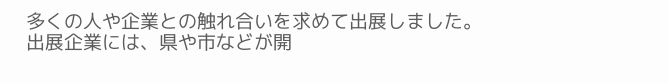多くの人や企業との触れ合いを求めて出展しました。
出展企業には、県や市などが開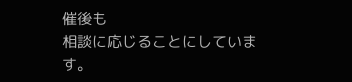催後も
相談に応じることにしています。